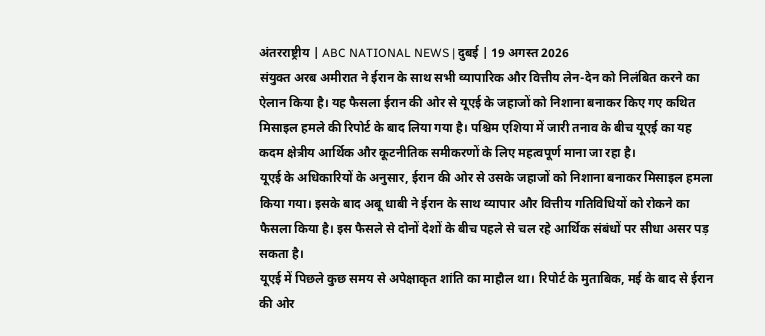अंतरराष्ट्रीय | ABC NATIONAL NEWS | दुबई | 19 अगस्त 2026
संयुक्त अरब अमीरात ने ईरान के साथ सभी व्यापारिक और वित्तीय लेन-देन को निलंबित करने का ऐलान किया है। यह फैसला ईरान की ओर से यूएई के जहाजों को निशाना बनाकर किए गए कथित मिसाइल हमले की रिपोर्ट के बाद लिया गया है। पश्चिम एशिया में जारी तनाव के बीच यूएई का यह कदम क्षेत्रीय आर्थिक और कूटनीतिक समीकरणों के लिए महत्वपूर्ण माना जा रहा है।
यूएई के अधिकारियों के अनुसार, ईरान की ओर से उसके जहाजों को निशाना बनाकर मिसाइल हमला किया गया। इसके बाद अबू धाबी ने ईरान के साथ व्यापार और वित्तीय गतिविधियों को रोकने का फैसला किया है। इस फैसले से दोनों देशों के बीच पहले से चल रहे आर्थिक संबंधों पर सीधा असर पड़ सकता है।
यूएई में पिछले कुछ समय से अपेक्षाकृत शांति का माहौल था। रिपोर्ट के मुताबिक, मई के बाद से ईरान की ओर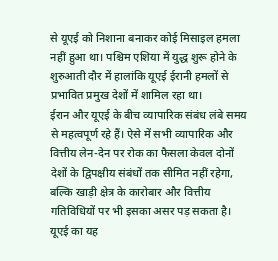से यूएई को निशाना बनाकर कोई मिसाइल हमला नहीं हुआ था। पश्चिम एशिया में युद्ध शुरू होने के शुरुआती दौर में हालांकि यूएई ईरानी हमलों से प्रभावित प्रमुख देशों में शामिल रहा था।
ईरान और यूएई के बीच व्यापारिक संबंध लंबे समय से महत्वपूर्ण रहे हैं। ऐसे में सभी व्यापारिक और वित्तीय लेन-देन पर रोक का फैसला केवल दोनों देशों के द्विपक्षीय संबंधों तक सीमित नहीं रहेगा, बल्कि खाड़ी क्षेत्र के कारोबार और वित्तीय गतिविधियों पर भी इसका असर पड़ सकता है।
यूएई का यह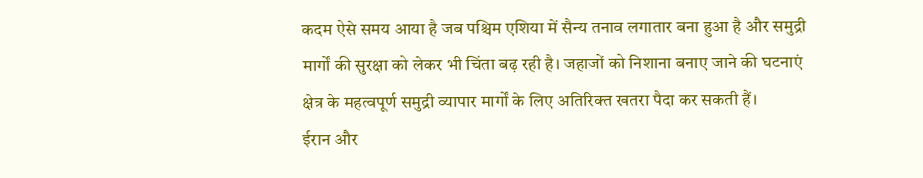कदम ऐसे समय आया है जब पश्चिम एशिया में सैन्य तनाव लगातार बना हुआ है और समुद्री मार्गों की सुरक्षा को लेकर भी चिंता बढ़ रही है। जहाजों को निशाना बनाए जाने की घटनाएं क्षेत्र के महत्वपूर्ण समुद्री व्यापार मार्गों के लिए अतिरिक्त खतरा पैदा कर सकती हैं।
ईरान और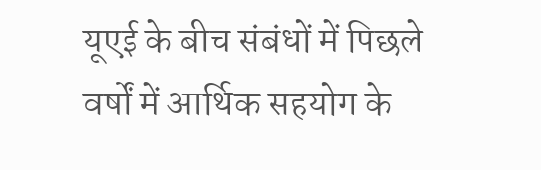यूएई के बीच संबंधों में पिछले वर्षों में आर्थिक सहयोग के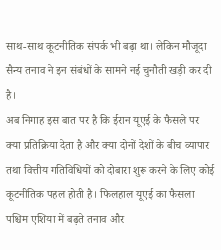साथ-साथ कूटनीतिक संपर्क भी बढ़ा था। लेकिन मौजूदा सैन्य तनाव ने इन संबंधों के सामने नई चुनौती खड़ी कर दी है।
अब निगाह इस बात पर है कि ईरान यूएई के फैसले पर क्या प्रतिक्रिया देता है और क्या दोनों देशों के बीच व्यापार तथा वित्तीय गतिविधियों को दोबारा शुरू करने के लिए कोई कूटनीतिक पहल होती है। फिलहाल यूएई का फैसला पश्चिम एशिया में बढ़ते तनाव और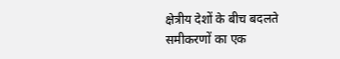क्षेत्रीय देशों के बीच बदलते समीकरणों का एक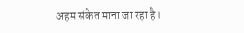अहम संकेत माना जा रहा है।